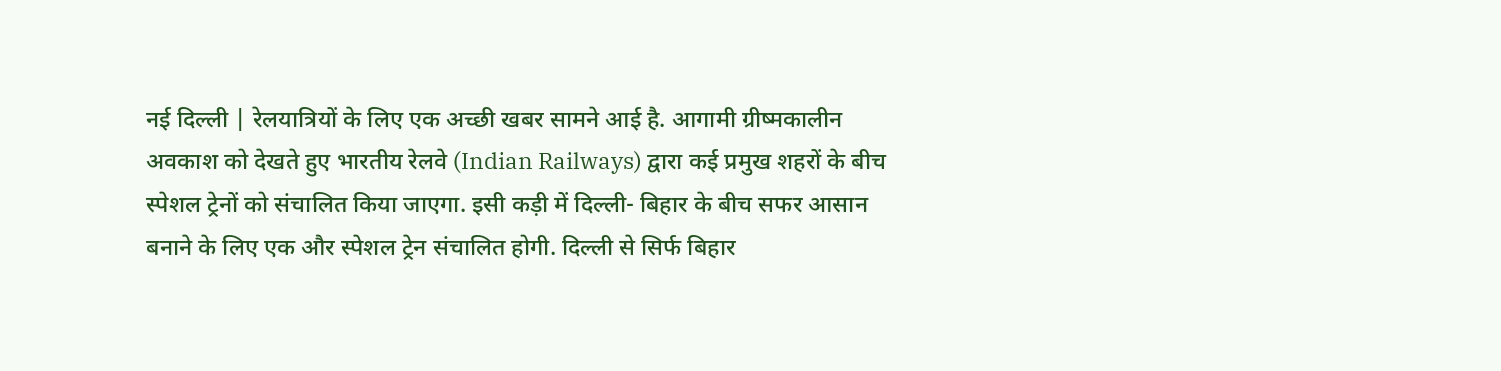नई दिल्ली | रेलयात्रियों के लिए एक अच्छी खबर सामने आई है. आगामी ग्रीष्मकालीन अवकाश को देखते हुए भारतीय रेलवे (Indian Railways) द्वारा कई प्रमुख शहरों के बीच स्पेशल ट्रेनों को संचालित किया जाएगा. इसी कड़ी में दिल्ली- बिहार के बीच सफर आसान बनाने के लिए एक और स्पेशल ट्रेन संचालित होगी. दिल्ली से सिर्फ बिहार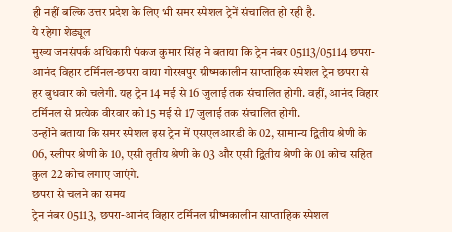ही नहीं बल्कि उत्तर प्रदेश के लिए भी समर स्पेशल ट्रेनें संचालित हो रही है.
ये रहेगा शेड्यूल
मुख्य जनसंपर्क अधिकारी पंकज कुमार सिंह ने बताया कि ट्रेन नंबर 05113/05114 छपरा-आनंद विहार टर्मिनल-छपरा वाया गोरखपुर ग्रीष्मकालीन साप्ताहिक स्पेशल ट्रेन छपरा से हर बुधवार को चलेगी. यह ट्रेन 14 मई से 16 जुलाई तक संचालित होगी. वहीं, आनंद विहार टर्मिनल से प्रत्येक वीरवार को 15 मई से 17 जुलाई तक संचालित होगी.
उन्होंने बताया कि समर स्पेशल इस ट्रेन में एसएलआरडी के 02, सामान्य द्वितीय श्रेणी के 06, स्लीपर श्रेणी के 10, एसी तृतीय श्रेणी के 03 और एसी द्वितीय श्रेणी के 01 कोच सहित कुल 22 कोच लगाए जाएंगे.
छपरा से चलने का समय
ट्रेन नंबर 05113, छपरा-आनंद विहार टर्मिनल ग्रीष्मकालीन साप्ताहिक स्पेशल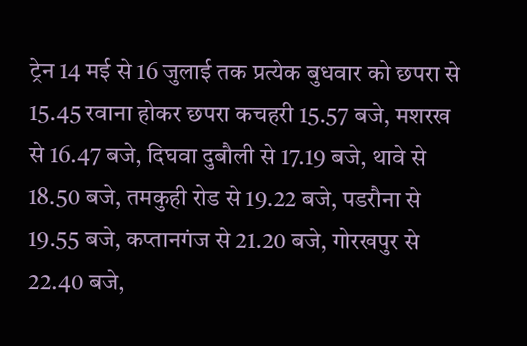ट्रेन 14 मई से 16 जुलाई तक प्रत्येक बुधवार को छपरा से 15.45 रवाना होकर छपरा कचहरी 15.57 बजे, मशरख से 16.47 बजे, दिघवा दुबौली से 17.19 बजे, थावे से 18.50 बजे, तमकुही रोड से 19.22 बजे, पडरौना से 19.55 बजे, कप्तानगंज से 21.20 बजे, गोरखपुर से 22.40 बजे,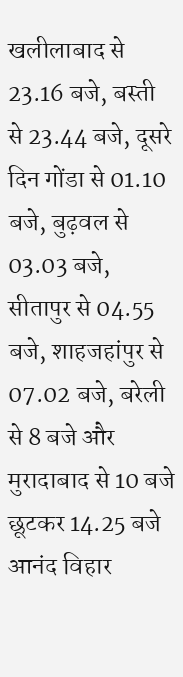खलीलाबाद से 23.16 बजे, बस्ती से 23.44 बजे, दूसरे दिन गोंडा से 01.10 बजे, बुढ़वल से 03.03 बजे, सीतापुर से 04.55 बजे, शाहजहांपुर से 07.02 बजे, बरेली से 8 बजे और मुरादाबाद से 10 बजे छूटकर 14.25 बजे आनंद विहार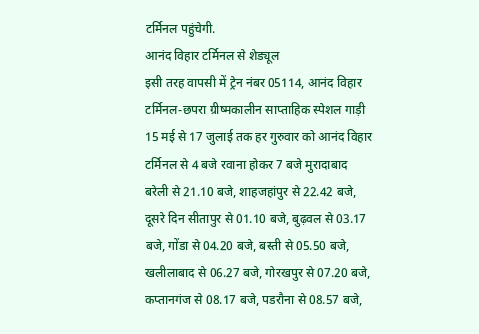टर्मिनल पहुंचेगी.
आनंद विहार टर्मिनल से शेड्यूल
इसी तरह वापसी में ट्रेन नंबर 05114, आनंद विहार टर्मिनल-छपरा ग्रीष्मकालीन साप्ताहिक स्पेशल गाड़ी 15 मई से 17 जुलाई तक हर गुरुवार को आनंद विहार टर्मिनल से 4 बजे रवाना होकर 7 बजे मुरादाबाद बरेली से 21.10 बजे, शाहजहांपुर से 22.42 बजे, दूसरे दिन सीतापुर से 01.10 बजे, बुढ़वल से 03.17 बजे, गोंडा से 04.20 बजे, बस्ती से 05.50 बजे, खलीलाबाद से 06.27 बजे, गोरखपुर से 07.20 बजे, कप्तानगंज से 08.17 बजे, पडरौना से 08.57 बजे,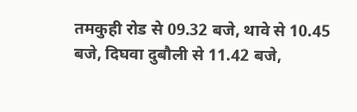तमकुही रोड से 09.32 बजे, थावे से 10.45 बजे, दिघवा दुबौली से 11.42 बजे,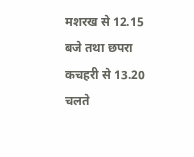मशरख से 12.15 बजे तथा छपरा कचहरी से 13.20 चलते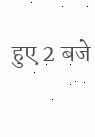हुए 2 बजे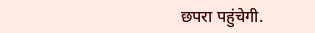छपरा पहुंचेगी.